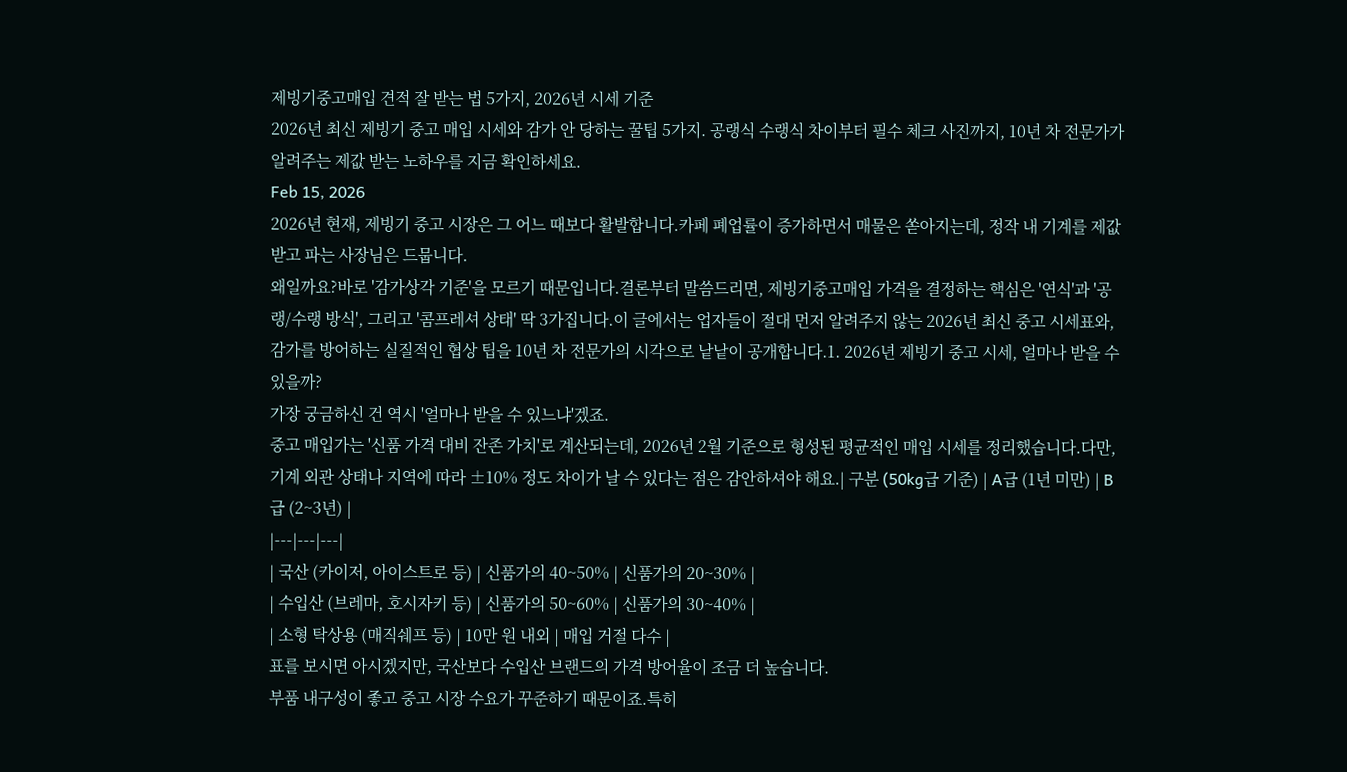제빙기중고매입 견적 잘 받는 법 5가지, 2026년 시세 기준
2026년 최신 제빙기 중고 매입 시세와 감가 안 당하는 꿀팁 5가지. 공랭식 수랭식 차이부터 필수 체크 사진까지, 10년 차 전문가가 알려주는 제값 받는 노하우를 지금 확인하세요.
Feb 15, 2026
2026년 현재, 제빙기 중고 시장은 그 어느 때보다 활발합니다.카페 폐업률이 증가하면서 매물은 쏟아지는데, 정작 내 기계를 제값 받고 파는 사장님은 드뭅니다.
왜일까요?바로 '감가상각 기준'을 모르기 때문입니다.결론부터 말씀드리면, 제빙기중고매입 가격을 결정하는 핵심은 '연식'과 '공랭/수랭 방식', 그리고 '콤프레셔 상태' 딱 3가집니다.이 글에서는 업자들이 절대 먼저 알려주지 않는 2026년 최신 중고 시세표와, 감가를 방어하는 실질적인 협상 팁을 10년 차 전문가의 시각으로 낱낱이 공개합니다.1. 2026년 제빙기 중고 시세, 얼마나 받을 수 있을까?
가장 궁금하신 건 역시 '얼마나 받을 수 있느냐'겠죠.
중고 매입가는 '신품 가격 대비 잔존 가치'로 계산되는데, 2026년 2월 기준으로 형성된 평균적인 매입 시세를 정리했습니다.다만, 기계 외관 상태나 지역에 따라 ±10% 정도 차이가 날 수 있다는 점은 감안하셔야 해요.| 구분 (50kg급 기준) | A급 (1년 미만) | B급 (2~3년) |
|---|---|---|
| 국산 (카이저, 아이스트로 등) | 신품가의 40~50% | 신품가의 20~30% |
| 수입산 (브레마, 호시자키 등) | 신품가의 50~60% | 신품가의 30~40% |
| 소형 탁상용 (매직쉐프 등) | 10만 원 내외 | 매입 거절 다수 |
표를 보시면 아시겠지만, 국산보다 수입산 브랜드의 가격 방어율이 조금 더 높습니다.
부품 내구성이 좋고 중고 시장 수요가 꾸준하기 때문이죠.특히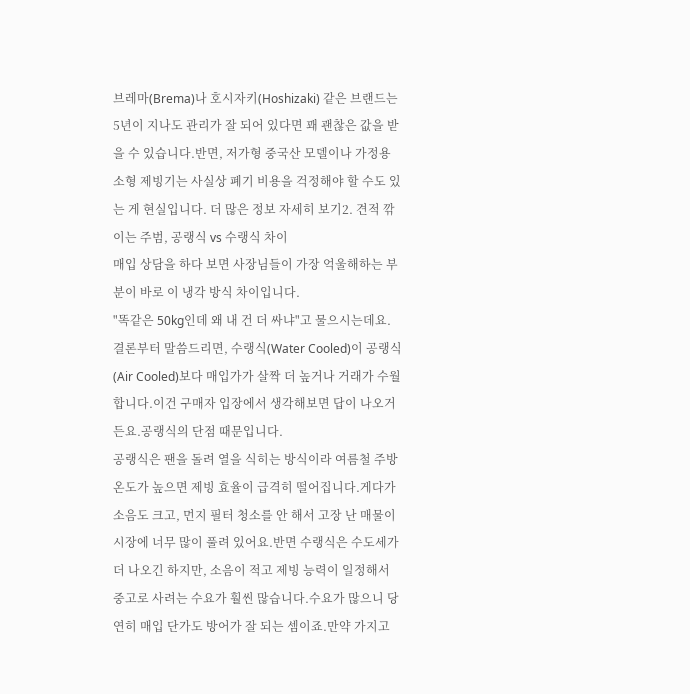브레마(Brema)나 호시자키(Hoshizaki) 같은 브랜드는 5년이 지나도 관리가 잘 되어 있다면 꽤 괜찮은 값을 받을 수 있습니다.반면, 저가형 중국산 모델이나 가정용 소형 제빙기는 사실상 폐기 비용을 걱정해야 할 수도 있는 게 현실입니다. 더 많은 정보 자세히 보기2. 견적 깎이는 주범, 공랭식 vs 수랭식 차이
매입 상담을 하다 보면 사장님들이 가장 억울해하는 부분이 바로 이 냉각 방식 차이입니다.
"똑같은 50kg인데 왜 내 건 더 싸냐"고 물으시는데요.결론부터 말씀드리면, 수랭식(Water Cooled)이 공랭식(Air Cooled)보다 매입가가 살짝 더 높거나 거래가 수월합니다.이건 구매자 입장에서 생각해보면 답이 나오거든요.공랭식의 단점 때문입니다.
공랭식은 팬을 돌려 열을 식히는 방식이라 여름철 주방 온도가 높으면 제빙 효율이 급격히 떨어집니다.게다가 소음도 크고, 먼지 필터 청소를 안 해서 고장 난 매물이 시장에 너무 많이 풀려 있어요.반면 수랭식은 수도세가 더 나오긴 하지만, 소음이 적고 제빙 능력이 일정해서 중고로 사려는 수요가 훨씬 많습니다.수요가 많으니 당연히 매입 단가도 방어가 잘 되는 셈이죠.만약 가지고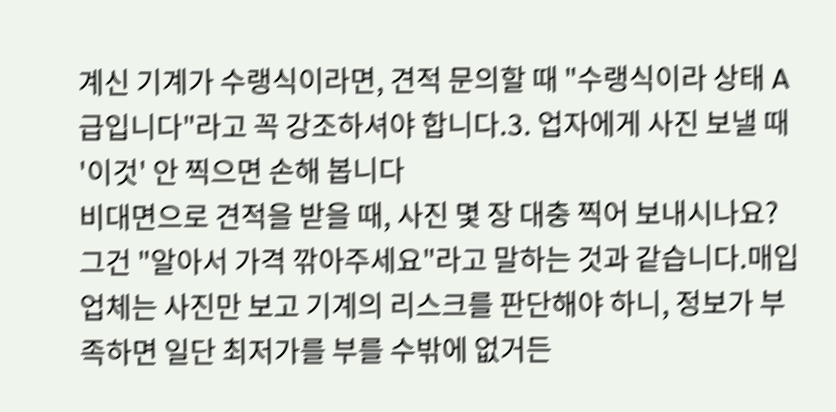계신 기계가 수랭식이라면, 견적 문의할 때 "수랭식이라 상태 A급입니다"라고 꼭 강조하셔야 합니다.3. 업자에게 사진 보낼 때 '이것' 안 찍으면 손해 봅니다
비대면으로 견적을 받을 때, 사진 몇 장 대충 찍어 보내시나요?
그건 "알아서 가격 깎아주세요"라고 말하는 것과 같습니다.매입 업체는 사진만 보고 기계의 리스크를 판단해야 하니, 정보가 부족하면 일단 최저가를 부를 수밖에 없거든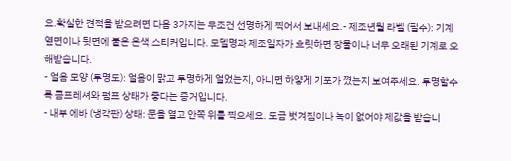요.확실한 견적을 받으려면 다음 3가지는 무조건 선명하게 찍어서 보내세요.- 제조년월 라벨 (필수): 기계 옆면이나 뒷면에 붙은 은색 스티커입니다. 모델명과 제조일자가 흐릿하면 장물이나 너무 오래된 기계로 오해받습니다.
- 얼음 모양 (투명도): 얼음이 맑고 투명하게 얼었는지, 아니면 하얗게 기포가 꼈는지 보여주세요. 투명할수록 콤프레셔와 펌프 상태가 좋다는 증거입니다.
- 내부 에바 (냉각판) 상태: 문을 열고 안쪽 위를 찍으세요. 도금 벗겨짐이나 녹이 없어야 제값을 받습니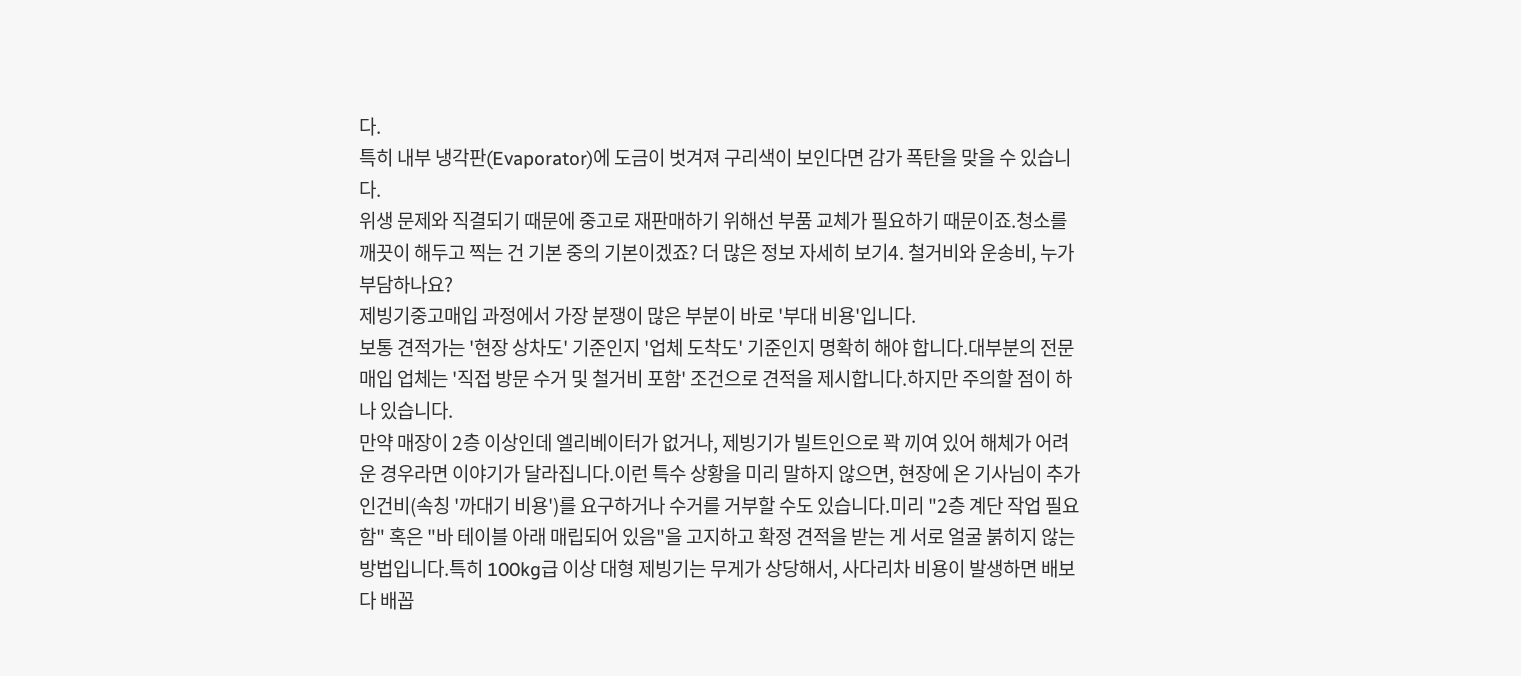다.
특히 내부 냉각판(Evaporator)에 도금이 벗겨져 구리색이 보인다면 감가 폭탄을 맞을 수 있습니다.
위생 문제와 직결되기 때문에 중고로 재판매하기 위해선 부품 교체가 필요하기 때문이죠.청소를 깨끗이 해두고 찍는 건 기본 중의 기본이겠죠? 더 많은 정보 자세히 보기4. 철거비와 운송비, 누가 부담하나요?
제빙기중고매입 과정에서 가장 분쟁이 많은 부분이 바로 '부대 비용'입니다.
보통 견적가는 '현장 상차도' 기준인지 '업체 도착도' 기준인지 명확히 해야 합니다.대부분의 전문 매입 업체는 '직접 방문 수거 및 철거비 포함' 조건으로 견적을 제시합니다.하지만 주의할 점이 하나 있습니다.
만약 매장이 2층 이상인데 엘리베이터가 없거나, 제빙기가 빌트인으로 꽉 끼여 있어 해체가 어려운 경우라면 이야기가 달라집니다.이런 특수 상황을 미리 말하지 않으면, 현장에 온 기사님이 추가 인건비(속칭 '까대기 비용')를 요구하거나 수거를 거부할 수도 있습니다.미리 "2층 계단 작업 필요함" 혹은 "바 테이블 아래 매립되어 있음"을 고지하고 확정 견적을 받는 게 서로 얼굴 붉히지 않는 방법입니다.특히 100kg급 이상 대형 제빙기는 무게가 상당해서, 사다리차 비용이 발생하면 배보다 배꼽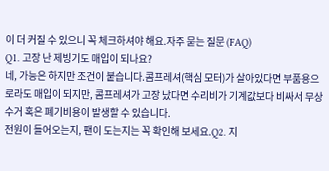이 더 커질 수 있으니 꼭 체크하셔야 해요.자주 묻는 질문 (FAQ)
Q1. 고장 난 제빙기도 매입이 되나요?
네, 가능은 하지만 조건이 붙습니다.콤프레셔(핵심 모터)가 살아있다면 부품용으로라도 매입이 되지만, 콤프레셔가 고장 났다면 수리비가 기계값보다 비싸서 무상 수거 혹은 폐기비용이 발생할 수 있습니다.
전원이 들어오는지, 팬이 도는지는 꼭 확인해 보세요.Q2. 지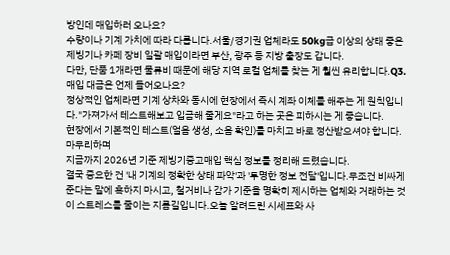방인데 매입하러 오나요?
수량이나 기계 가치에 따라 다릅니다.서울/경기권 업체라도 50kg급 이상의 상태 좋은 제빙기나 카페 장비 일괄 매입이라면 부산, 광주 등 지방 출장도 갑니다.
다만, 단품 1개라면 물류비 때문에 해당 지역 로컬 업체를 찾는 게 훨씬 유리합니다.Q3. 매입 대금은 언제 들어오나요?
정상적인 업체라면 기계 상차와 동시에 현장에서 즉시 계좌 이체를 해주는 게 원칙입니다."가져가서 테스트해보고 입금해 줄게요"라고 하는 곳은 피하시는 게 좋습니다.
현장에서 기본적인 테스트(얼음 생성, 소음 확인)를 마치고 바로 정산받으셔야 합니다.마무리하며
지금까지 2026년 기준 제빙기중고매입 핵심 정보를 정리해 드렸습니다.
결국 중요한 건 '내 기계의 정확한 상태 파악'과 '투명한 정보 전달'입니다.무조건 비싸게 준다는 말에 혹하지 마시고, 철거비나 감가 기준을 명확히 제시하는 업체와 거래하는 것이 스트레스를 줄이는 지름길입니다.오늘 알려드린 시세표와 사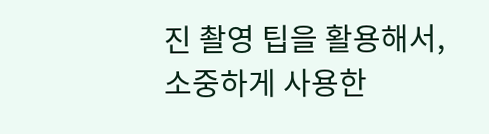진 촬영 팁을 활용해서, 소중하게 사용한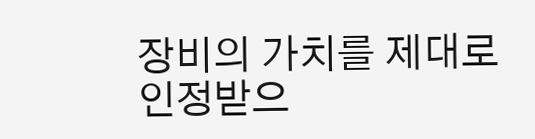장비의 가치를 제대로 인정받으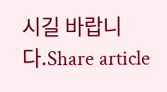시길 바랍니다.Share article